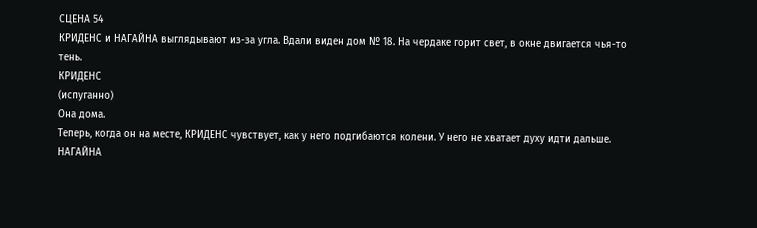СЦЕНА 54
КРИДЕНС и НАГАЙНА выглядывают из-за угла. Вдали виден дом № 18. На чердаке горит свет, в окне двигается чья-то тень.
КРИДЕНС
(испуганно)
Она дома.
Теперь, когда он на месте, КРИДЕНС чувствует, как у него подгибаются колени. У него не хватает духу идти дальше.
НАГАЙНА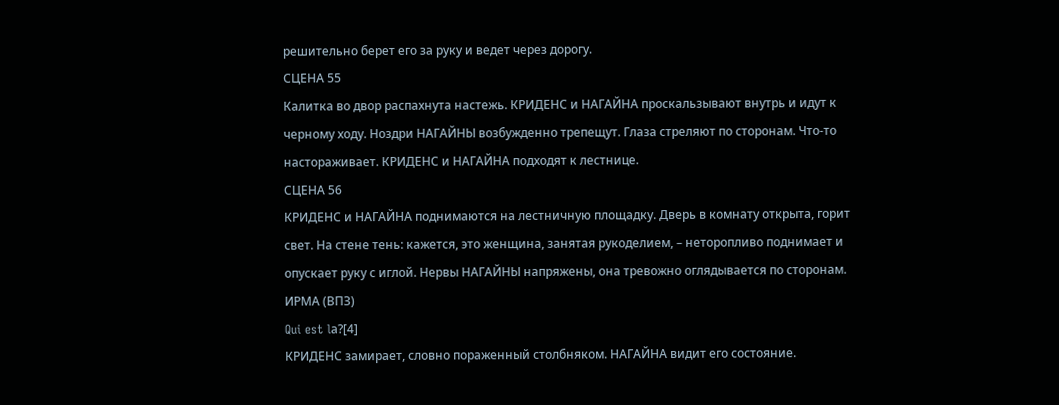решительно берет его за руку и ведет через дорогу.
СЦЕНА 55
Калитка во двор распахнута настежь. КРИДЕНС и НАГАЙНА проскальзывают внутрь и идут к черному ходу. Ноздри НАГАЙНЫ возбужденно трепещут. Глаза стреляют по сторонам. Что-то настораживает. КРИДЕНС и НАГАЙНА подходят к лестнице.
СЦЕНА 56
КРИДЕНС и НАГАЙНА поднимаются на лестничную площадку. Дверь в комнату открыта, горит свет. На стене тень: кажется, это женщина, занятая рукоделием, – неторопливо поднимает и опускает руку с иглой. Нервы НАГАЙНЫ напряжены, она тревожно оглядывается по сторонам.
ИРМА (ВПЗ)
Qui est lа?[4]
КРИДЕНС замирает, словно пораженный столбняком. НАГАЙНА видит его состояние.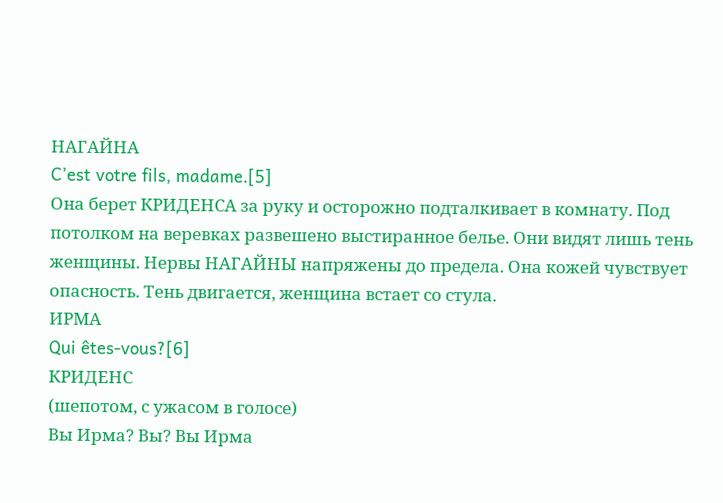НАГАЙНА
C’est votre fils, madame.[5]
Она берет КРИДЕНСА за руку и осторожно подталкивает в комнату. Под потолком на веревках развешено выстиранное белье. Они видят лишь тень женщины. Нервы НАГАЙНЫ напряжены до предела. Она кожей чувствует опасность. Тень двигается, женщина встает со стула.
ИРМА
Qui êtes-vous?[6]
КРИДЕНС
(шепотом, с ужасом в голосе)
Вы Ирма? Вы? Вы Ирма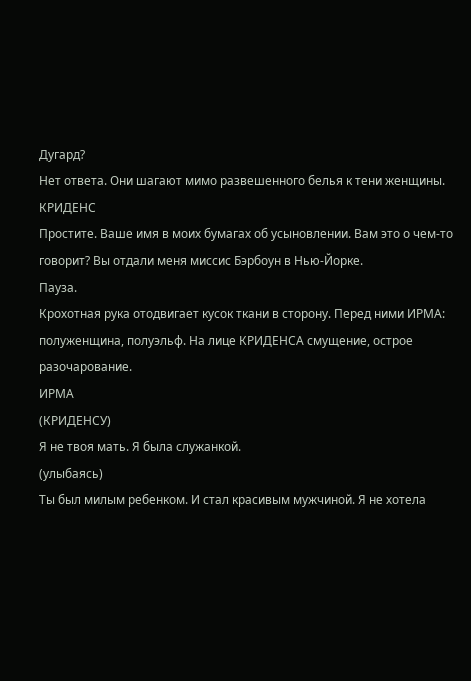Дугард?
Нет ответа. Они шагают мимо развешенного белья к тени женщины.
КРИДЕНС
Простите. Ваше имя в моих бумагах об усыновлении. Вам это о чем-то говорит? Вы отдали меня миссис Бэрбоун в Нью-Йорке.
Пауза.
Крохотная рука отодвигает кусок ткани в сторону. Перед ними ИРМА: полуженщина, полуэльф. На лице КРИДЕНСА смущение, острое разочарование.
ИРМА
(КРИДЕНСУ)
Я не твоя мать. Я была служанкой.
(улыбаясь)
Ты был милым ребенком. И стал красивым мужчиной. Я не хотела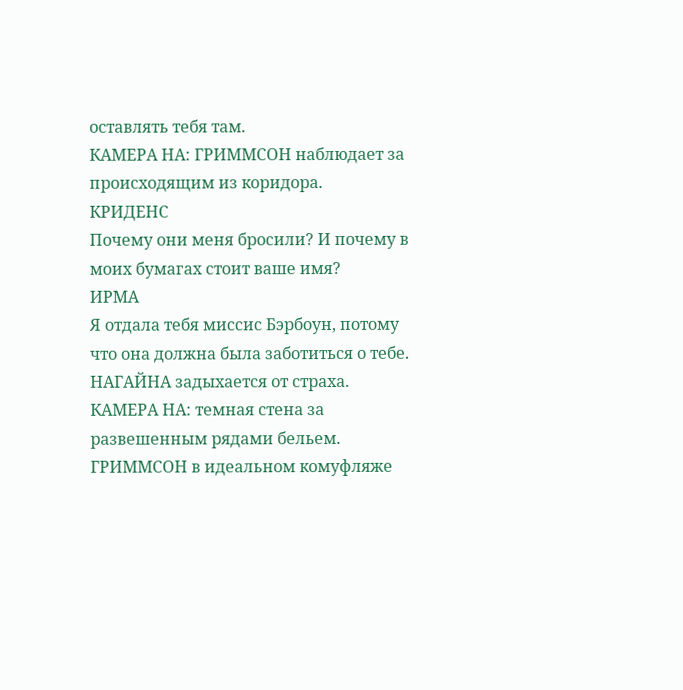оставлять тебя там.
КАМЕРА НА: ГРИММСОН наблюдает за происходящим из коридора.
КРИДЕНС
Почему они меня бросили? И почему в моих бумагах стоит ваше имя?
ИРМА
Я отдала тебя миссис Бэрбоун, потому что она должна была заботиться о тебе.
НАГАЙНА задыхается от страха.
КАМЕРА НА: темная стена за развешенным рядами бельем.
ГРИММСОН в идеальном комуфляже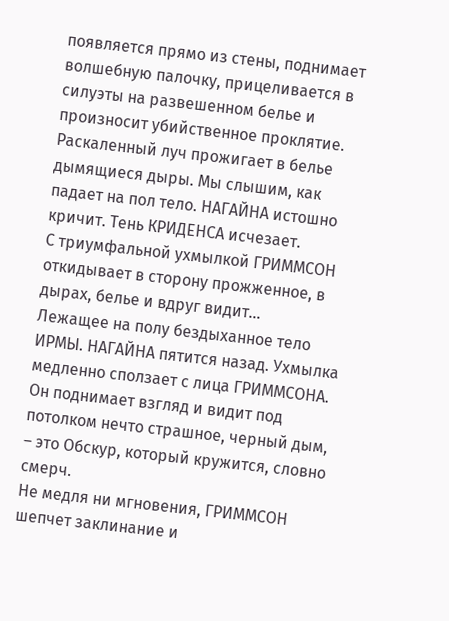появляется прямо из стены, поднимает волшебную палочку, прицеливается в силуэты на развешенном белье и произносит убийственное проклятие. Раскаленный луч прожигает в белье дымящиеся дыры. Мы слышим, как падает на пол тело. НАГАЙНА истошно кричит. Тень КРИДЕНСА исчезает.
С триумфальной ухмылкой ГРИММСОН откидывает в сторону прожженное, в дырах, белье и вдруг видит…
Лежащее на полу бездыханное тело ИРМЫ. НАГАЙНА пятится назад. Ухмылка медленно сползает с лица ГРИММСОНА. Он поднимает взгляд и видит под потолком нечто страшное, черный дым, – это Обскур, который кружится, словно смерч.
Не медля ни мгновения, ГРИММСОН шепчет заклинание и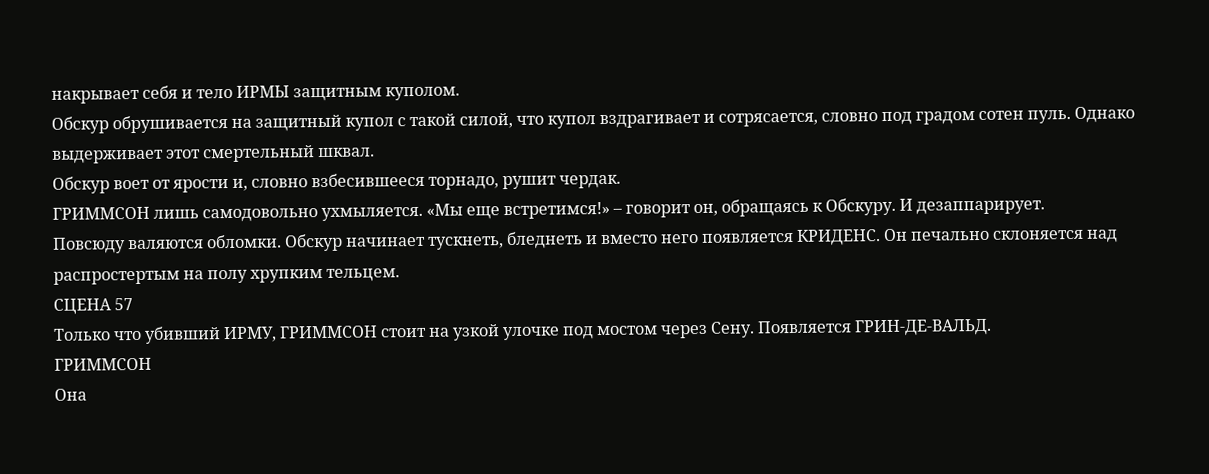накрывает себя и тело ИРМЫ защитным куполом.
Обскур обрушивается на защитный купол с такой силой, что купол вздрагивает и сотрясается, словно под градом сотен пуль. Однако выдерживает этот смертельный шквал.
Обскур воет от ярости и, словно взбесившееся торнадо, рушит чердак.
ГРИММСОН лишь самодовольно ухмыляется. «Мы еще встретимся!» – говорит он, обращаясь к Обскуру. И дезаппарирует.
Повсюду валяются обломки. Обскур начинает тускнеть, бледнеть и вместо него появляется КРИДЕНС. Он печально склоняется над распростертым на полу хрупким тельцем.
СЦЕНА 57
Только что убивший ИРМУ, ГРИММСОН стоит на узкой улочке под мостом через Сену. Появляется ГРИН-ДЕ-ВАЛЬД.
ГРИММСОН
Она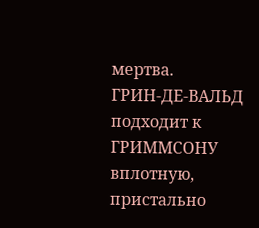мертва.
ГРИН-ДЕ-ВАЛЬД подходит к ГРИММСОНУ вплотную, пристально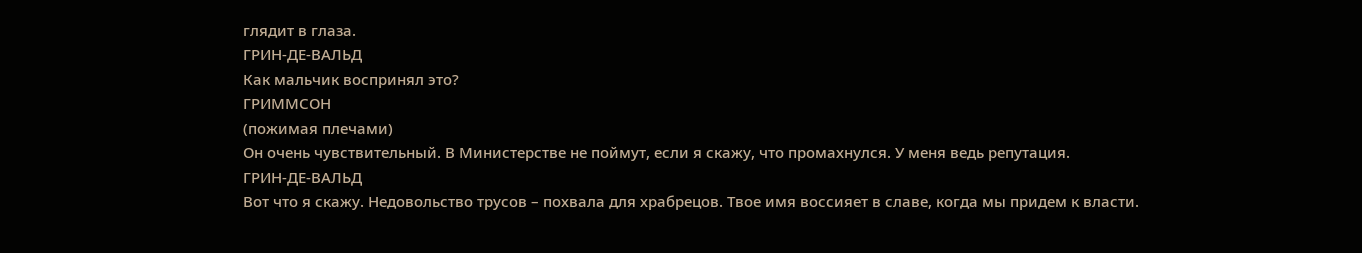глядит в глаза.
ГРИН-ДЕ-ВАЛЬД
Как мальчик воспринял это?
ГРИММСОН
(пожимая плечами)
Он очень чувствительный. В Министерстве не поймут, если я скажу, что промахнулся. У меня ведь репутация.
ГРИН-ДЕ-ВАЛЬД
Вот что я скажу. Недовольство трусов – похвала для храбрецов. Твое имя воссияет в славе, когда мы придем к власти.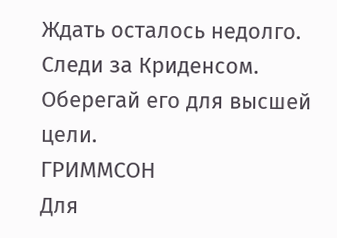Ждать осталось недолго. Следи за Криденсом. Оберегай его для высшей цели.
ГРИММСОН
Для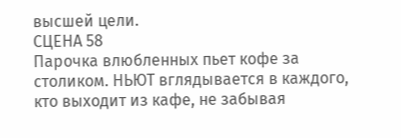высшей цели.
СЦЕНА 58
Парочка влюбленных пьет кофе за столиком. НЬЮТ вглядывается в каждого, кто выходит из кафе, не забывая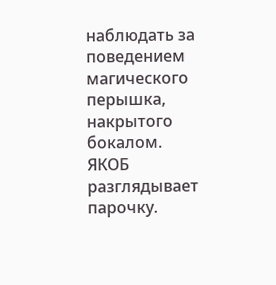наблюдать за поведением магического перышка, накрытого бокалом. ЯКОБ разглядывает парочку.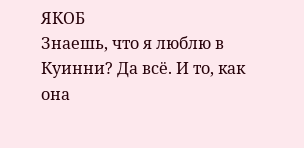ЯКОБ
Знаешь, что я люблю в Куинни? Да всё. И то, как она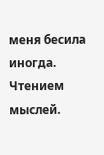меня бесила иногда. Чтением мыслей.